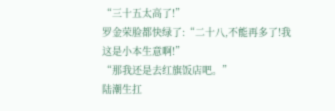“三十五太高了!”
罗金荣脸都快绿了:“二十八,不能再多了!我这是小本生意啊!”
“那我还是去红旗饭店吧。”
陆潮生扛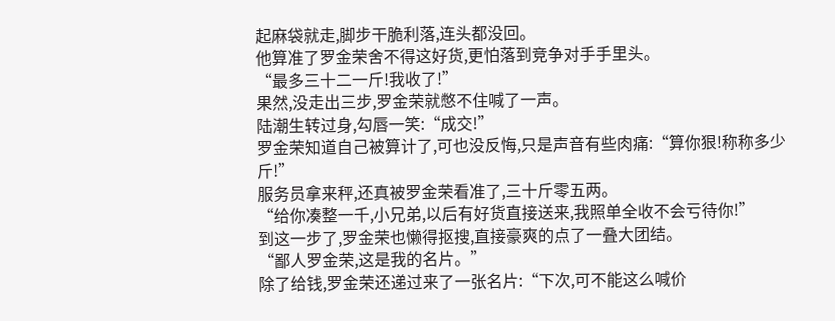起麻袋就走,脚步干脆利落,连头都没回。
他算准了罗金荣舍不得这好货,更怕落到竞争对手手里头。
“最多三十二一斤!我收了!”
果然,没走出三步,罗金荣就憋不住喊了一声。
陆潮生转过身,勾唇一笑:“成交!”
罗金荣知道自己被算计了,可也没反悔,只是声音有些肉痛:“算你狠!称称多少斤!”
服务员拿来秤,还真被罗金荣看准了,三十斤零五两。
“给你凑整一千,小兄弟,以后有好货直接送来,我照单全收不会亏待你!”
到这一步了,罗金荣也懒得抠搜,直接豪爽的点了一叠大团结。
“鄙人罗金荣,这是我的名片。”
除了给钱,罗金荣还递过来了一张名片:“下次,可不能这么喊价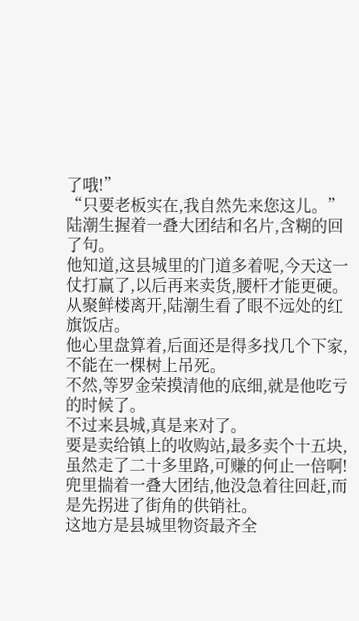了哦!”
“只要老板实在,我自然先来您这儿。”
陆潮生握着一叠大团结和名片,含糊的回了句。
他知道,这县城里的门道多着呢,今天这一仗打赢了,以后再来卖货,腰杆才能更硬。
从聚鲜楼离开,陆潮生看了眼不远处的红旗饭店。
他心里盘算着,后面还是得多找几个下家,不能在一棵树上吊死。
不然,等罗金荣摸清他的底细,就是他吃亏的时候了。
不过来县城,真是来对了。
要是卖给镇上的收购站,最多卖个十五块,虽然走了二十多里路,可赚的何止一倍啊!
兜里揣着一叠大团结,他没急着往回赶,而是先拐进了街角的供销社。
这地方是县城里物资最齐全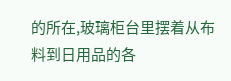的所在,玻璃柜台里摆着从布料到日用品的各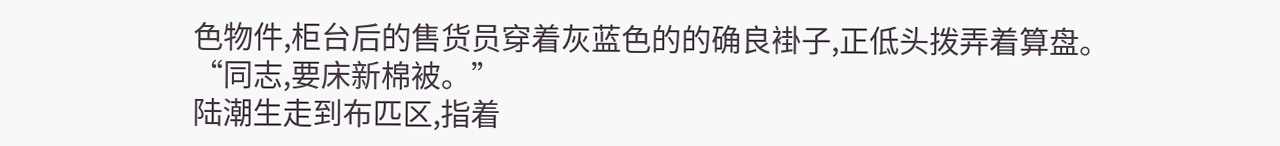色物件,柜台后的售货员穿着灰蓝色的的确良褂子,正低头拨弄着算盘。
“同志,要床新棉被。”
陆潮生走到布匹区,指着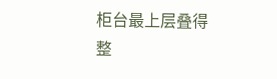柜台最上层叠得整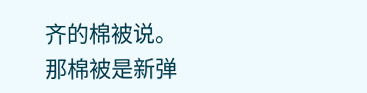齐的棉被说。
那棉被是新弹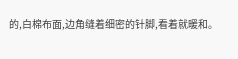的,白棉布面,边角缝着细密的针脚,看着就暖和。